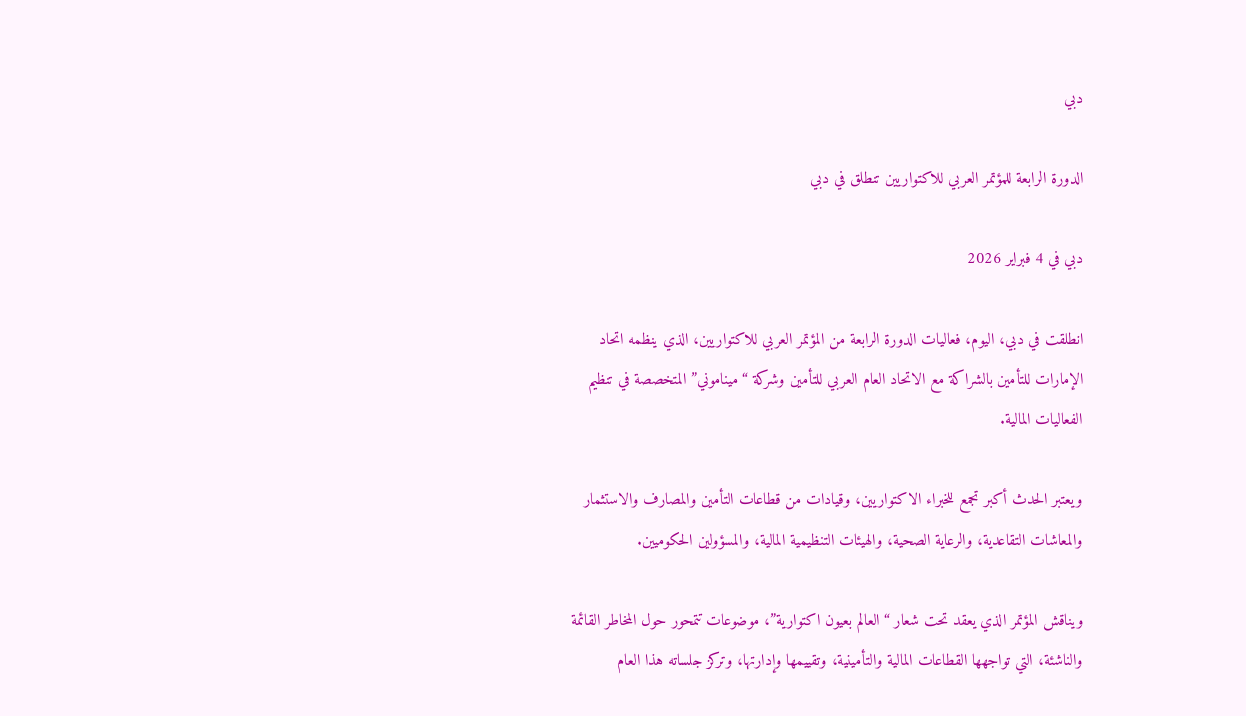دبي

الدورة الرابعة للمؤتمر العربي للاكتواريين تنطلق في دبي

دبي في 4 فبراير 2026

انطلقت في دبي، اليوم، فعاليات الدورة الرابعة من المؤتمر العربي للاكتواريين، الذي ينظمه اتحاد الإمارات للتأمين بالشراكة مع الاتحاد العام العربي للتأمين وشركة “ميناموني” المتخصصة في تنظيم الفعاليات المالية.

ويعتبر الحدث أكبر تجمع للخبراء الاكتواريين، وقيادات من قطاعات التأمين والمصارف والاستثمار والمعاشات التقاعدية، والرعاية الصحية، والهيئات التنظيمية المالية، والمسؤولين الحكوميين.

ويناقش المؤتمر الذي يعقد تحت شعار “العالم بعيون اكتوارية”، موضوعات تتمحور حول المخاطر القائمة والناشئة، التي تواجهها القطاعات المالية والتأمينية، وتقييمها وإدارتها، وتركز جلساته هذا العام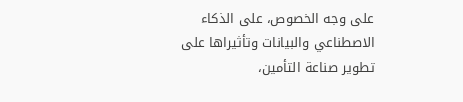على وجه الخصوص، على الذكاء الاصطناعي والبيانات وتأثيراها على تطوير صناعة التأمين،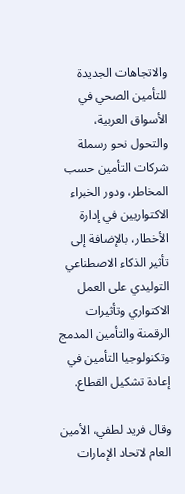والاتجاهات الجديدة للتأمين الصحي في الأسواق العربية، والتحول نحو رسملة شركات التأمين حسب المخاطر، ودور الخبراء الاكتواريين في إدارة الأخطار، بالإضافة إلى تأثير الذكاء الاصطناعي التوليدي على العمل الاكتواري وتأثيرات الرقمنة والتأمين المدمج وتكنولوجيا التأمين في إعادة تشكيل القطاع.

وقال فريد لطفي، الأمين العام لاتحاد الإمارات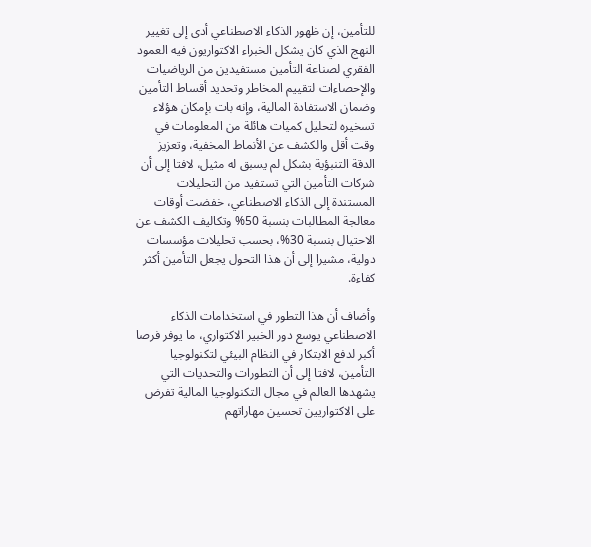للتأمين، إن ظهور الذكاء الاصطناعي أدى إلى تغيير النهج الذي كان يشكل الخبراء الاكتواريون فيه العمود الفقري لصناعة التأمين مستفيدين من الرياضيات والإحصاءات لتقييم المخاطر وتحديد أقساط التأمين وضمان الاستفادة المالية، وإنه بات بإمكان هؤلاء تسخيره لتحليل كميات هائلة من المعلومات في وقت أقل والكشف عن الأنماط المخفية، وتعزيز الدقة التنبؤية بشكل لم يسبق له مثيل، لافتا إلى أن شركات التأمين التي تستفيد من التحليلات المستندة إلى الذكاء الاصطناعي، خفضت أوقات معالجة المطالبات بنسبة 50% وتكاليف الكشف عن الاحتيال بنسبة 30%، بحسب تحليلات مؤسسات دولية، مشيرا إلى أن هذا التحول يجعل التأمين أكثر كفاءة.

وأضاف أن هذا التطور في استخدامات الذكاء الاصطناعي يوسع دور الخبير الاكتواري، ما يوفر فرصا أكبر لدفع الابتكار في النظام البيئي لتكنولوجيا التأمين، لافتا إلى أن التطورات والتحديات التي يشهدها العالم في مجال التكنولوجيا المالية تفرض على الاكتواريين تحسين مهاراتهم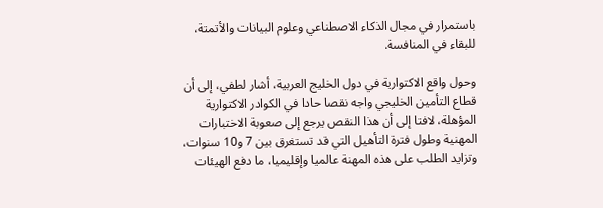باستمرار في مجال الذكاء الاصطناعي وعلوم البيانات والأتمتة، للبقاء في المنافسة.

وحول واقع الاكتوارية في دول الخليج العربية، أشار لطفي، إلى أن قطاع التأمين الخليجي واجه نقصا حادا في الكوادر الاكتوارية المؤهلة، لافتا إلى أن هذا النقص يرجع إلى صعوبة الاختبارات المهنية وطول فترة التأهيل التي قد تستغرق بين 7 و10 سنوات، وتزايد الطلب على هذه المهنة عالميا وإقليميا، ما دفع الهيئات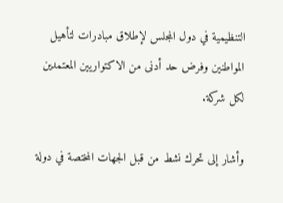التنظيمية في دول المجلس لإطلاق مبادرات لتأهيل المواطنين وفرض حد أدنى من الاكتواريين المعتمدين لكل شركة.

وأشار إلى تحرك نشط من قبل الجهات المختصة في دولة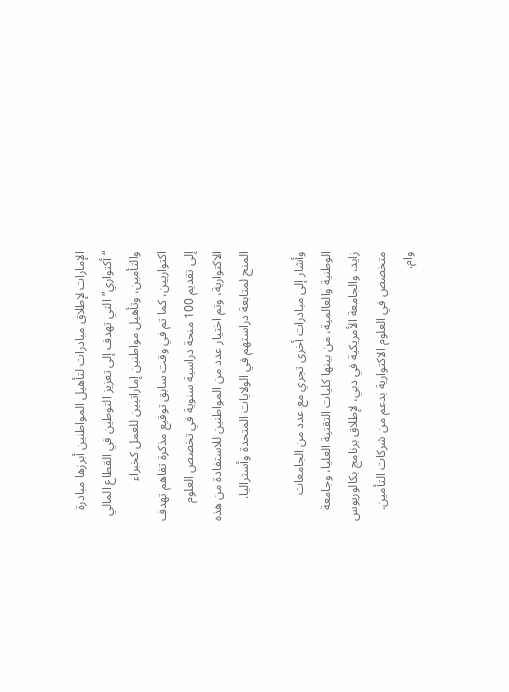الإمارات لإطلاق مبادرات لتأهيل المواطنين أبرزها مبادرة “أكتواري” التي تهدف إلى تعزيز التوطين في القطاع المالي والتأمين، وتأهيل مواطنين إماراتيين للعمل كخبراء اكتواريين، كما تم في وقت سابق توقيع مذكرة تفاهم تهدف إلى تقديم 100 منحة دراسية سنوية في تخصص العلوم الاكتوارية، وتم اختيار عدد من المواطنين للاستفادة من هذه المنح لمتابعة دراستهم في الولايات المتحدة وأستراليا.

وأشار إلى مبادرات أخرى تجري مع عدد من الجامعات الوطنية والعالمية، من بينها كليات التقنية العليا، وجامعة زايد، والجامعة الأمريكية في دبي، لإطلاق برنامج بكالوريوس متخصص في العلوم الاكتوارية بدعم من شركات التأمين. وام.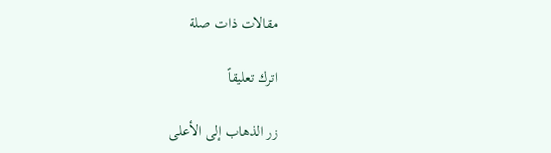مقالات ذات صلة

اترك تعليقاً

زر الذهاب إلى الأعلى